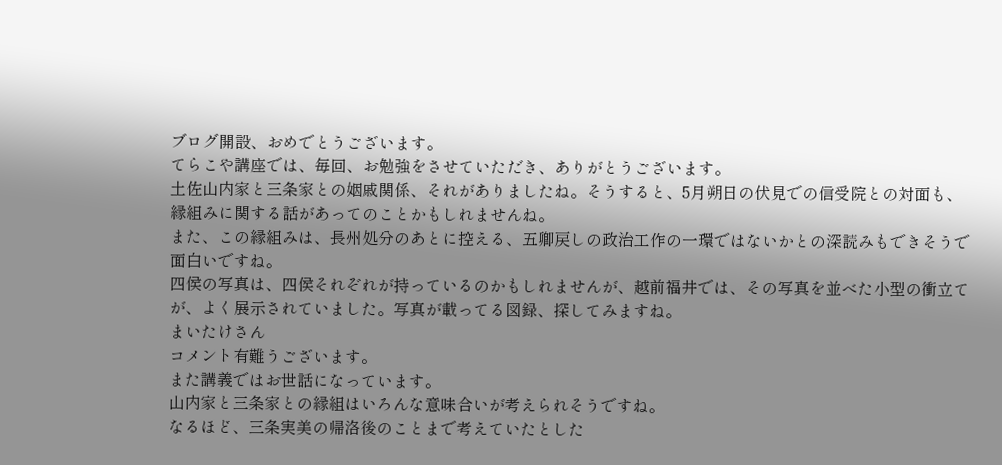ブログ開設、おめでとうございます。
てらこや講座では、毎回、お勉強をさせていただき、ありがとうございます。
土佐山内家と三条家との姻戚関係、それがありましたね。そうすると、5月朔日の伏見での信受院との対面も、縁組みに関する話があってのことかもしれませんね。
また、この縁組みは、長州処分のあとに控える、五卿戻しの政治工作の一環ではないかとの深読みもできそうで面白いですね。
四侯の写真は、四侯それぞれが持っているのかもしれませんが、越前福井では、その写真を並べた小型の衝立てが、よく展示されていました。写真が載ってる図録、探してみますね。
まいたけさん
コメント有難うございます。
また講義ではお世話になっています。
山内家と三条家との縁組はいろんな意味合いが考えられそうですね。
なるほど、三条実美の帰洛後のことまで考えていたとした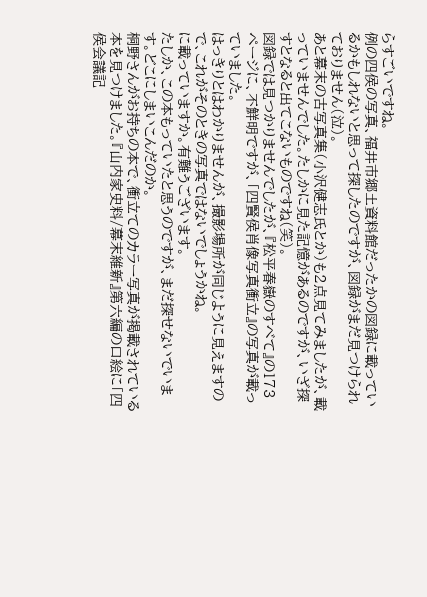らすごいですね。
例の四侯の写真、福井市郷土資料館だったかの図録に載っているかもしれないと思って探したのですが、図録がまだ見つけられておりません(泣)。
あと幕末の古写真集(小沢健志氏とか)も2点見てみましたが、載っていませんでした。たしかに見た記憶があるのですが、いざ探すとなると出てこないものですね(笑)。
図録では見つかりませんでしたが、『松平春嶽のすべて』の173ページに、不鮮明ですが、「四賢侯肖像写真衝立』の写真が載っていました。
はっきりとはわかりませんが、撮影場所が同じように見えますので、これがそのときの写真ではないでしょうかね。
に載っていますか。有難うございます。
たしか、この本もっていたと思うのですが、まだ探せないでいます。どこにしまいこんだのか。
桐野さんがお持ちの本で、衝立てのカラー写真が掲載されている本を見つけました。『山内家史料/幕末維新』第六編の口絵に「四侯会議記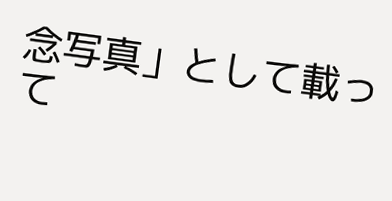念写真」として載って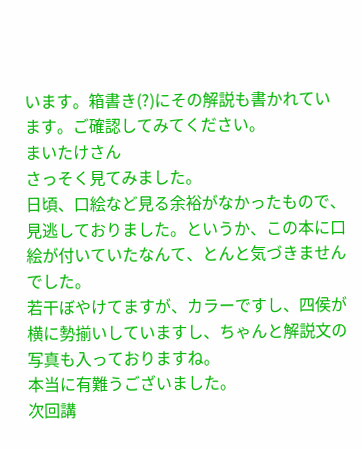います。箱書き(?)にその解説も書かれています。ご確認してみてください。
まいたけさん
さっそく見てみました。
日頃、口絵など見る余裕がなかったもので、見逃しておりました。というか、この本に口絵が付いていたなんて、とんと気づきませんでした。
若干ぼやけてますが、カラーですし、四侯が横に勢揃いしていますし、ちゃんと解説文の写真も入っておりますね。
本当に有難うございました。
次回講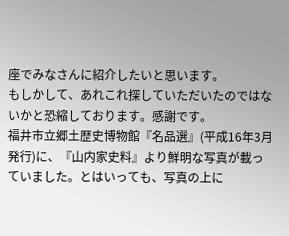座でみなさんに紹介したいと思います。
もしかして、あれこれ探していただいたのではないかと恐縮しております。感謝です。
福井市立郷土歴史博物館『名品選』(平成16年3月発行)に、『山内家史料』より鮮明な写真が載っていました。とはいっても、写真の上に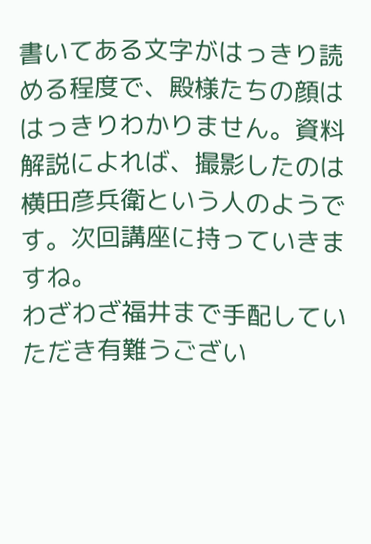書いてある文字がはっきり読める程度で、殿様たちの顔ははっきりわかりません。資料解説によれば、撮影したのは横田彦兵衛という人のようです。次回講座に持っていきますね。
わざわざ福井まで手配していただき有難うござい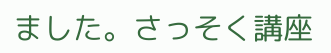ました。さっそく講座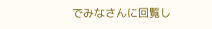でみなさんに回覧し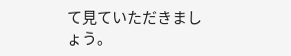て見ていただきましょう。